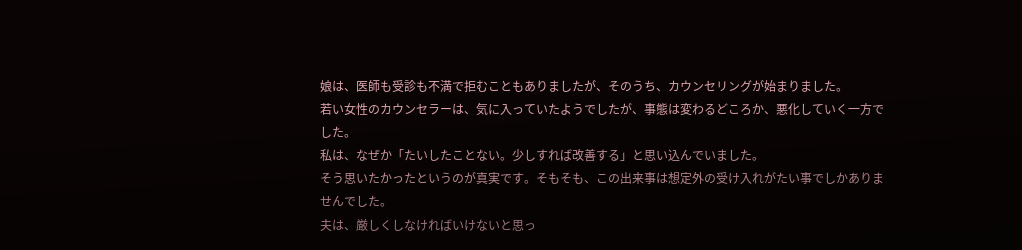娘は、医師も受診も不満で拒むこともありましたが、そのうち、カウンセリングが始まりました。
若い女性のカウンセラーは、気に入っていたようでしたが、事態は変わるどころか、悪化していく一方でした。
私は、なぜか「たいしたことない。少しすれば改善する」と思い込んでいました。
そう思いたかったというのが真実です。そもそも、この出来事は想定外の受け入れがたい事でしかありませんでした。
夫は、厳しくしなければいけないと思っ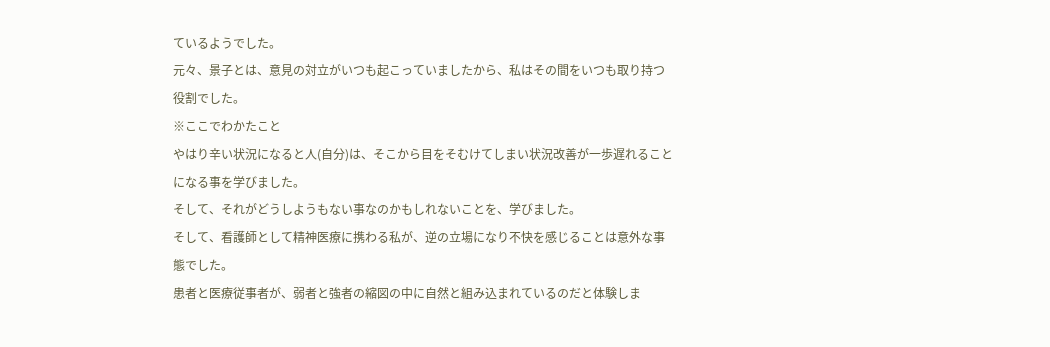ているようでした。
元々、景子とは、意見の対立がいつも起こっていましたから、私はその間をいつも取り持つ役割でした。
※ここでわかたこと
やはり辛い状況になると人(自分)は、そこから目をそむけてしまい状況改善が一歩遅れることになる事を学びました。
そして、それがどうしようもない事なのかもしれないことを、学びました。
そして、看護師として精神医療に携わる私が、逆の立場になり不快を感じることは意外な事態でした。
患者と医療従事者が、弱者と強者の縮図の中に自然と組み込まれているのだと体験しま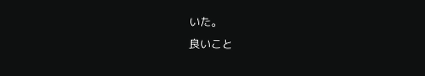いた。
良いこと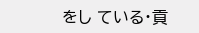をし ている・貢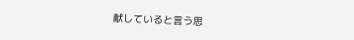献していると言う思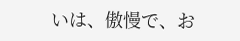いは、傲慢で、お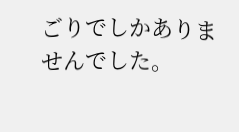ごりでしかありませんでした。